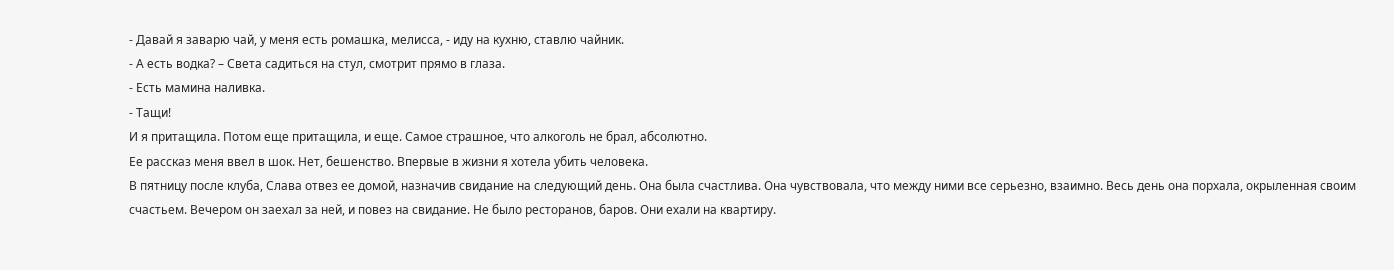- Давай я заварю чай, у меня есть ромашка, мелисса, - иду на кухню, ставлю чайник.
- А есть водка? – Света садиться на стул, смотрит прямо в глаза.
- Есть мамина наливка.
- Тащи!
И я притащила. Потом еще притащила, и еще. Самое страшное, что алкоголь не брал, абсолютно.
Ее рассказ меня ввел в шок. Нет, бешенство. Впервые в жизни я хотела убить человека.
В пятницу после клуба, Слава отвез ее домой, назначив свидание на следующий день. Она была счастлива. Она чувствовала, что между ними все серьезно, взаимно. Весь день она порхала, окрыленная своим счастьем. Вечером он заехал за ней, и повез на свидание. Не было ресторанов, баров. Они ехали на квартиру.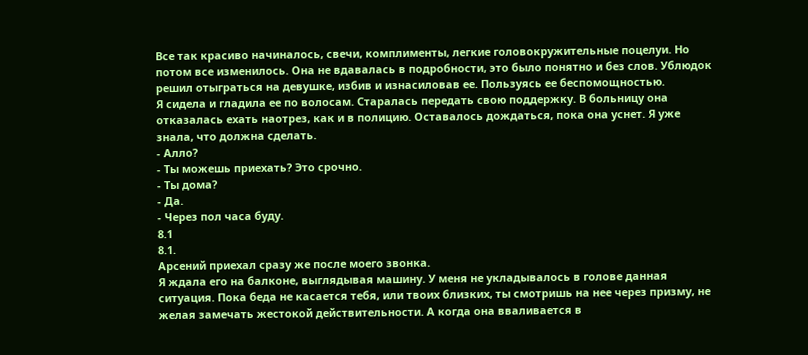Все так красиво начиналось, свечи, комплименты, легкие головокружительные поцелуи. Но потом все изменилось. Она не вдавалась в подробности, это было понятно и без слов. Ублюдок решил отыграться на девушке, избив и изнасиловав ее. Пользуясь ее беспомощностью.
Я сидела и гладила ее по волосам. Старалась передать свою поддержку. В больницу она отказалась ехать наотрез, как и в полицию. Оставалось дождаться, пока она уснет. Я уже знала, что должна сделать.
- Алло?
- Ты можешь приехать? Это срочно.
- Ты дома?
- Да.
- Через пол часа буду.
8.1
8.1.
Арсений приехал сразу же после моего звонка.
Я ждала его на балконе, выглядывая машину. У меня не укладывалось в голове данная ситуация. Пока беда не касается тебя, или твоих близких, ты смотришь на нее через призму, не желая замечать жестокой действительности. А когда она вваливается в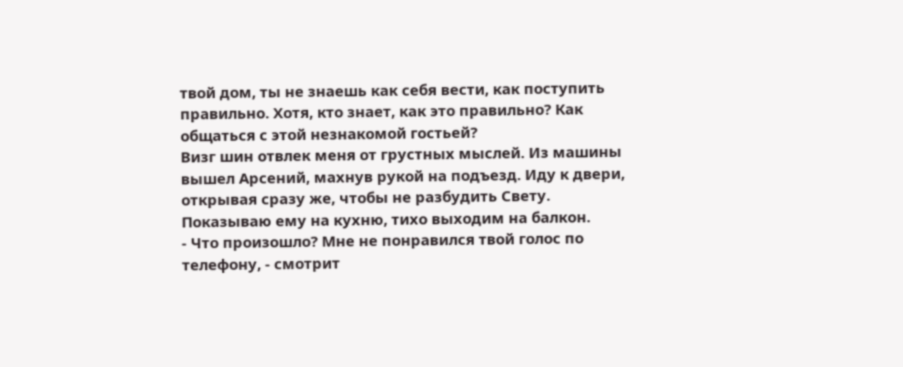твой дом, ты не знаешь как себя вести, как поступить правильно. Хотя, кто знает, как это правильно? Как общаться с этой незнакомой гостьей?
Визг шин отвлек меня от грустных мыслей. Из машины вышел Арсений, махнув рукой на подъезд. Иду к двери, открывая сразу же, чтобы не разбудить Свету. Показываю ему на кухню, тихо выходим на балкон.
- Что произошло? Мне не понравился твой голос по телефону, - смотрит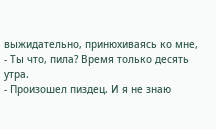выжидательно, принюхиваясь ко мне, - Ты что, пила? Время только десять утра.
- Произошел пиздец. И я не знаю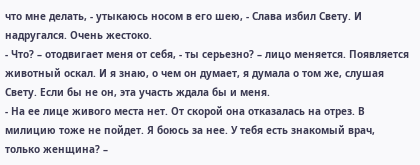что мне делать, - утыкаюсь носом в его шею, - Слава избил Свету. И надругался. Очень жестоко.
- Что? – отодвигает меня от себя, - ты серьезно? – лицо меняется. Появляется животный оскал. И я знаю, о чем он думает, я думала о том же, слушая Свету. Если бы не он, эта участь ждала бы и меня.
- На ее лице живого места нет. От скорой она отказалась на отрез. В милицию тоже не пойдет. Я боюсь за нее. У тебя есть знакомый врач, только женщина? –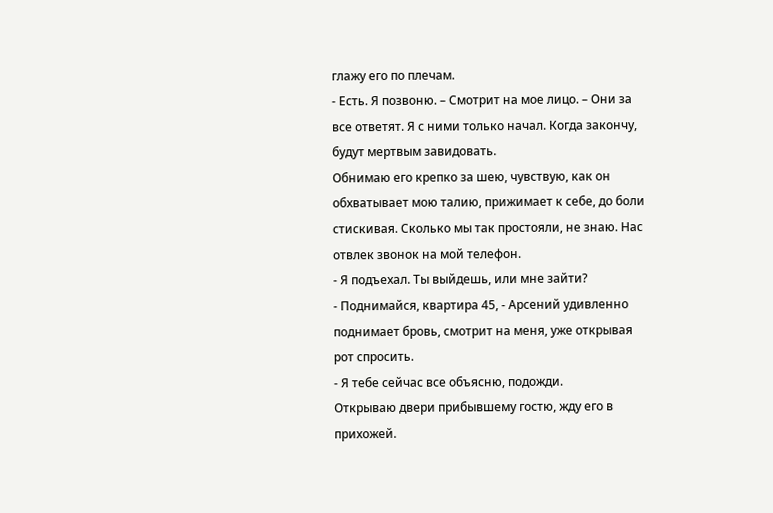глажу его по плечам.
- Есть. Я позвоню. – Смотрит на мое лицо. – Они за все ответят. Я с ними только начал. Когда закончу, будут мертвым завидовать.
Обнимаю его крепко за шею, чувствую, как он обхватывает мою талию, прижимает к себе, до боли стискивая. Сколько мы так простояли, не знаю. Нас отвлек звонок на мой телефон.
- Я подъехал. Ты выйдешь, или мне зайти?
- Поднимайся, квартира 45, - Арсений удивленно поднимает бровь, смотрит на меня, уже открывая рот спросить.
- Я тебе сейчас все объясню, подожди.
Открываю двери прибывшему гостю, жду его в прихожей.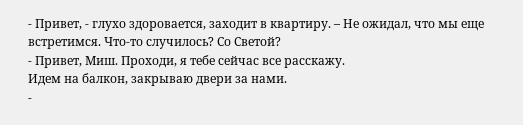- Привет, - глухо здоровается, заходит в квартиру. – Не ожидал, что мы еще встретимся. Что-то случилось? Со Светой?
- Привет, Миш. Проходи, я тебе сейчас все расскажу.
Идем на балкон, закрываю двери за нами.
-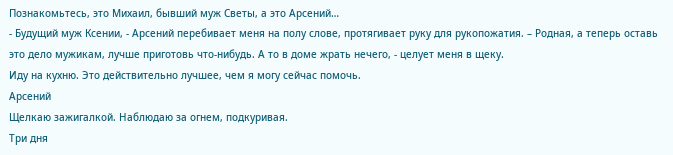Познакомьтесь, это Михаил, бывший муж Светы, а это Арсений…
- Будущий муж Ксении, - Арсений перебивает меня на полу слове, протягивает руку для рукопожатия. – Родная, а теперь оставь это дело мужикам, лучше приготовь что-нибудь. А то в доме жрать нечего, - целует меня в щеку.
Иду на кухню. Это действительно лучшее, чем я могу сейчас помочь.
Арсений
Щелкаю зажигалкой. Наблюдаю за огнем, подкуривая.
Три дня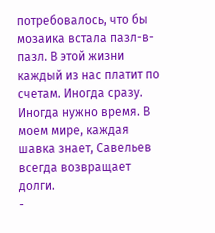потребовалось, что бы мозаика встала пазл-в-пазл. В этой жизни каждый из нас платит по счетам. Иногда сразу. Иногда нужно время. В моем мире, каждая шавка знает, Савельев всегда возвращает долги.
-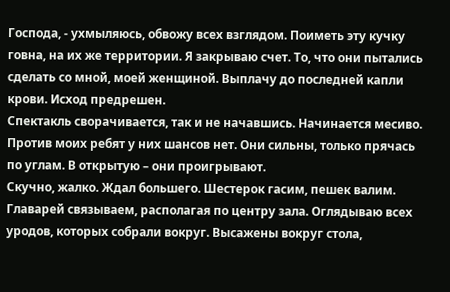Господа, - ухмыляюсь, обвожу всех взглядом. Поиметь эту кучку говна, на их же территории. Я закрываю счет. То, что они пытались сделать со мной, моей женщиной. Выплачу до последней капли крови. Исход предрешен.
Спектакль сворачивается, так и не начавшись. Начинается месиво. Против моих ребят у них шансов нет. Они сильны, только прячась по углам. В открытую – они проигрывают.
Скучно, жалко. Ждал большего. Шестерок гасим, пешек валим. Главарей связываем, располагая по центру зала. Оглядываю всех уродов, которых собрали вокруг. Высажены вокруг стола,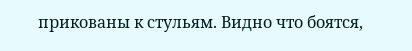прикованы к стульям. Видно что боятся,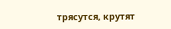трясутся, крутят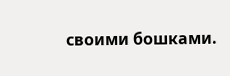своими бошками.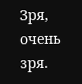Зря, очень зря.